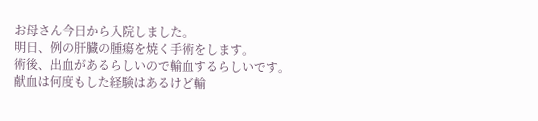お母さん今日から入院しました。
明日、例の肝臓の腫瘍を焼く手術をします。
術後、出血があるらしいので輸血するらしいです。
献血は何度もした経験はあるけど輸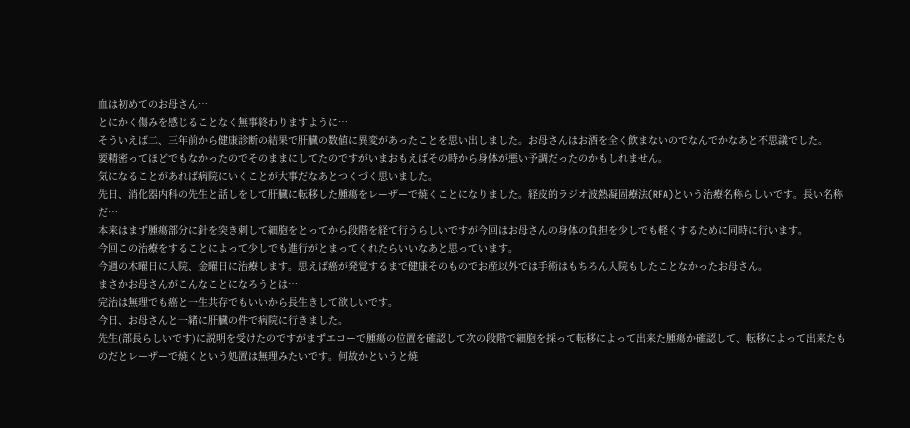血は初めてのお母さん…
とにかく傷みを感じることなく無事終わりますように…
そういえば二、三年前から健康診断の結果で肝臓の数値に異変があったことを思い出しました。お母さんはお酒を全く飲まないのでなんでかなあと不思議でした。
要精密ってほどでもなかったのでそのままにしてたのですがいまおもえばその時から身体が悪い予調だったのかもしれません。
気になることがあれば病院にいくことが大事だなあとつくづく思いました。
先日、消化器内科の先生と話しをして肝臓に転移した腫瘍をレーザーで焼くことになりました。経皮的ラジオ波熱凝固療法(RFA)という治療名称らしいです。長い名称だ…
本来はまず腫瘍部分に針を突き刺して細胞をとってから段階を経て行うらしいですが今回はお母さんの身体の負担を少しでも軽くするために同時に行います。
今回この治療をすることによって少しでも進行がとまってくれたらいいなあと思っています。
今週の木曜日に入院、金曜日に治療します。思えば癌が発覚するまで健康そのものでお産以外では手術はもちろん入院もしたことなかったお母さん。
まさかお母さんがこんなことになろうとは…
完治は無理でも癌と一生共存でもいいから長生きして欲しいです。
今日、お母さんと一緒に肝臓の件で病院に行きました。
先生(部長らしいです)に説明を受けたのですがまずエコーで腫瘍の位置を確認して次の段階で細胞を採って転移によって出来た腫瘍か確認して、転移によって出来たものだとレーザーで焼くという処置は無理みたいです。何故かというと焼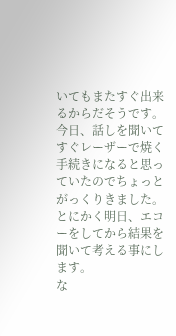いてもまたすぐ出来るからだそうです。
今日、話しを聞いてすぐレーザーで焼く手続きになると思っていたのでちょっとがっくりきました。
とにかく明日、エコーをしてから結果を聞いて考える事にします。
な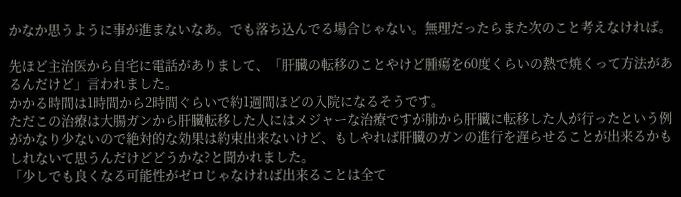かなか思うように事が進まないなあ。でも落ち込んでる場合じゃない。無理だったらまた次のこと考えなければ。

先ほど主治医から自宅に電話がありまして、「肝臓の転移のことやけど腫瘍を60度くらいの熱で焼くって方法があるんだけど」言われました。
かかる時間は1時間から2時間ぐらいで約1週間ほどの入院になるそうです。
ただこの治療は大腸ガンから肝臓転移した人にはメジャーな治療ですが肺から肝臓に転移した人が行ったという例がかなり少ないので絶対的な効果は約束出来ないけど、もしやれば肝臓のガンの進行を遅らせることが出来るかもしれないて思うんだけどどうかな?と聞かれました。
「少しでも良くなる可能性がゼロじゃなければ出来ることは全て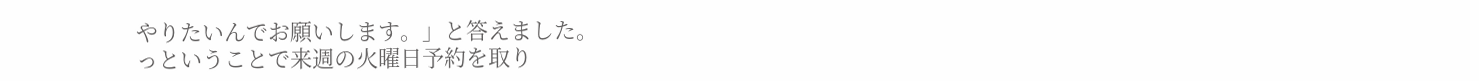やりたいんでお願いします。」と答えました。
っということで来週の火曜日予約を取り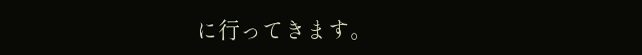に行ってきます。